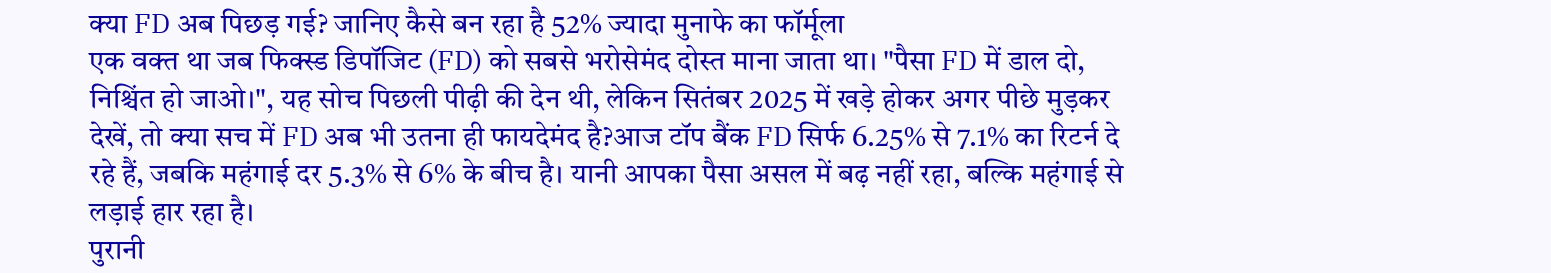क्या FD अब पिछड़ गई? जानिए कैसे बन रहा है 52% ज्यादा मुनाफे का फॉर्मूला
एक वक्त था जब फिक्स्ड डिपॉजिट (FD) को सबसे भरोसेमंद दोस्त माना जाता था। "पैसा FD में डाल दो, निश्चिंत हो जाओ।", यह सोच पिछली पीढ़ी की देन थी, लेकिन सितंबर 2025 में खड़े होकर अगर पीछे मुड़कर देखें, तो क्या सच में FD अब भी उतना ही फायदेमंद है?आज टॉप बैंक FD सिर्फ 6.25% से 7.1% का रिटर्न दे रहे हैं, जबकि महंगाई दर 5.3% से 6% के बीच है। यानी आपका पैसा असल में बढ़ नहीं रहा, बल्कि महंगाई से लड़ाई हार रहा है।
पुरानी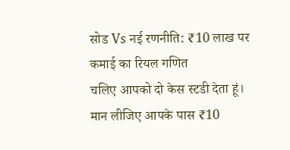सोड Vs नई रणनीति: ₹10 लाख पर कमाई का रियल गणित
चलिए आपको दो केस स्टडी देता हूं। मान लीजिए आपके पास ₹10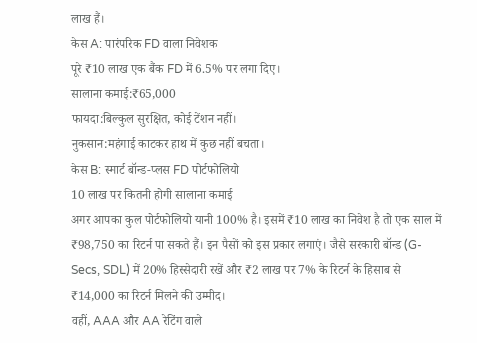लाख हैं।
केस A: पारंपरिक FD वाला निवेशक
पूरे ₹10 लाख एक बैंक FD में 6.5% पर लगा दिए।
सालाना कमाई:₹65,000
फायदा:बिल्कुल सुरक्षित, कोई टेंशन नहीं।
नुकसान:महंगाई काटकर हाथ में कुछ नहीं बचता।
केस B: स्मार्ट बॉन्ड-प्लस FD पोर्टफोलियो
10 लाख पर कितनी होगी सालाना कमाई
अगर आपका कुल पोर्टफोलियो यानी 100% है। इसमें ₹10 लाख का निवेश है तो एक साल में ₹98,750 का रिटर्न पा सकते हैं। इन पैसों को इस प्रकार लगाएं। जैसे सरकारी बॉन्ड (G-Secs, SDL) में 20% हिस्सेदारी रखें और ₹2 लाख पर 7% के रिटर्न के हिसाब से ₹14,000 का रिटर्न मिलने की उम्मीद।
वहीं, AAA और AA रेटिंग वाले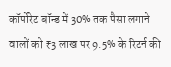कॉर्पोरेट बॉन्ड में 30% तक पैसा लगाने वालों को ₹3 लाख पर 9.5% के रिटर्न की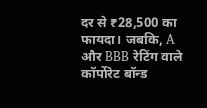दर से ₹28,500 का फायदा। जबकि, A और BBB रेटिंग वाले कॉर्पोरेट बॉन्ड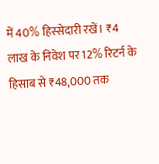में 40% हिस्सेदारी रखें। ₹4 लाख के निवेश पर 12% रिटर्न के हिसाब से ₹48,000 तक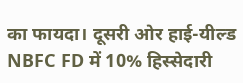का फायदा। दूसरी ओर हाई-यील्ड NBFC FD में 10% हिस्सेदारी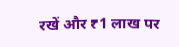रखें और ₹1 लाख पर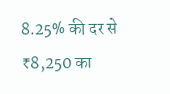8.25% की दर से ₹8,250 का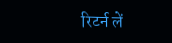रिटर्न लें